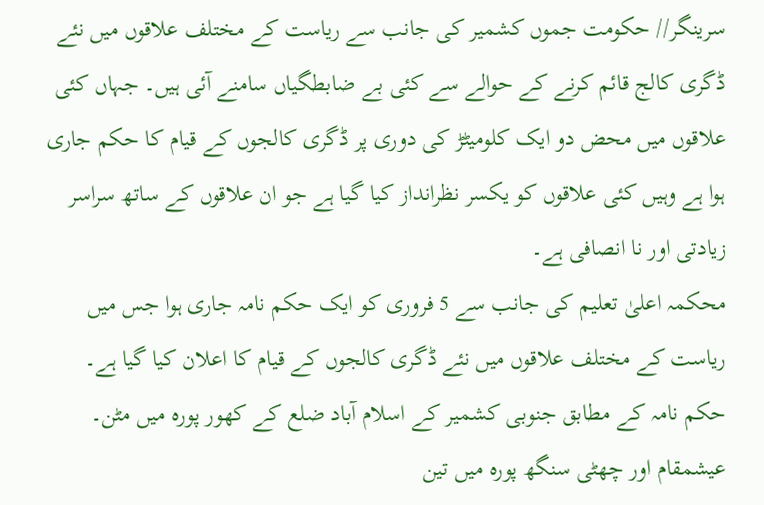سرینگر// حکومت جموں کشمیر کی جانب سے ریاست کے مختلف علاقوں میں نئے ڈگری کالج قائم کرنے کے حوالے سے کئی بے ضابطگیاں سامنے آئی ہیں۔ جہاں کئی علاقوں میں محض دو ایک کلومیٹڑ کی دوری پر ڈگری کالجوں کے قیام کا حکم جاری ہوا ہے وہیں کئی علاقوں کو یکسر نظرانداز کیا گیا ہے جو ان علاقوں کے ساتھ سراسر زیادتی اور نا انصافی ہے۔
محکمہ اعلیٰ تعلیم کی جانب سے 5 فروری کو ایک حکم نامہ جاری ہوا جس میں ریاست کے مختلف علاقوں میں نئے ڈگری کالجوں کے قیام کا اعلان کیا گیا ہے۔ حکم نامہ کے مطابق جنوبی کشمیر کے اسلام آباد ضلع کے کھور پورہ میں مٹن۔ عیشمقام اور چھٹی سنگھ پورہ میں تین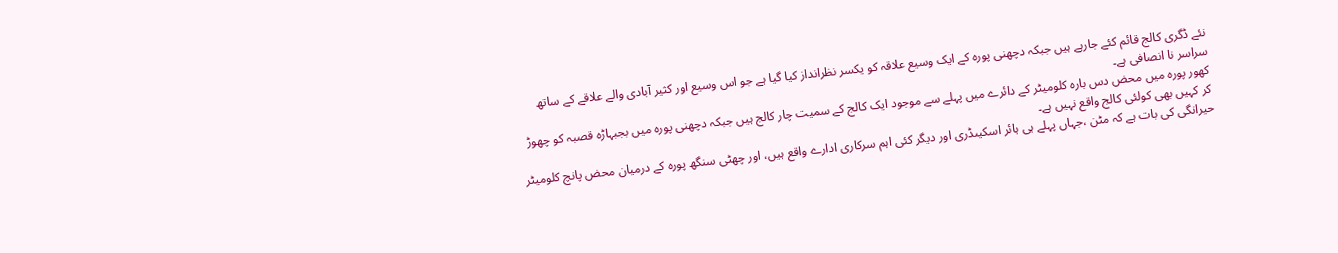نئے ڈگری کالج قائم کئے جارہے ہیں جبکہ دچھنی پورہ کے ایک وسیع علاقہ کو یکسر نظرانداز کیا گیا ہے جو اس وسیع اور کثیر آبادی والے علاقے کے ساتھ سراسر نا انصافی ہے۔
کھور پورہ میں محض دس بارہ کلومیٹر کے دائرے میں پہلے سے موجود ایک کالج کے سمیت چار کالج ہیں جبکہ دچھنی پورہ میں بجبہاڑہ قصبہ کو چھوڑ کر کہیں بھی کولئی کالج واقع نہیں ہے۔
حیرانگی کی بات ہے کہ مٹن ،جہاں پہلے ہی ہائر اسکیںڈری اور دیگر کئی اہم سرکاری ادارے واقع ہیں، اور چھٹی سنگھ پورہ کے درمیان محض پانچ کلومیٹر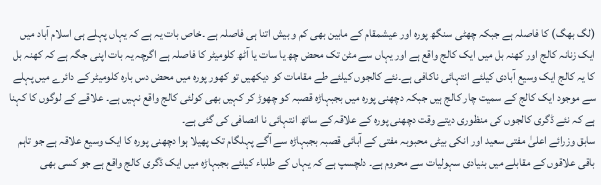(لگ بھگ) کا فاصلہ ہے جبکہ چھٹی سنگھ پورہ اور عیشمقام کے مابین بھی کم و بیش اتنا ہی فاصلہ ہے ۔خاص بات یہ ہے کہ یہاں پہلے ہی اسلام آباد میں ایک زنانہ کالج اور کھنہ بل میں ایک کالج واقع ہے اور یہاں سے مٹن تک محض چھ یا سات یا آٹھ کلومیٹر کا فاصلہ ہے اگرچہ یہ بات اپنی جگہ ہے کہ کھنہ بل کا یہ کالج ایک وسیع آبادی کیلئے انتہائی ناکافی ہے۔نئے کالجوں کیلئے طے مقامات کو دیکھیں تو کھور پورہ میں محض دس بارہ کلومیٹر کے دائرے میں پہلے سے موجود ایک کالج کے سمیت چار کالج ہیں جبکہ دچھنی پورہ میں بجبہاڑہ قصبہ کو چھوڑ کر کہیں بھی کولئی کالج واقع نہیں ہے۔ علاقے کے لوگوں کا کہنا ہے کہ نئے ڈگری کالجوں کی منظوری دیتے وقت دچھنی پورہ کے علاقہ کے ساتھ انتہائی نا انصافی کی گئی ہے۔
سابق وزرائے اعلیٰ مفتی سعید اور انکی بیٹی محبوبہ مفتی کے آبائی قصبہ بجبہاڑہ سے آگے پہلگام تک پھیلا ہوا دچھنی پورہ کا ایک وسیع علاقہ ہے جو تاہم باقی علاقوں کے مقابلے میں بنیادی سہولیات سے محروم ہے۔ دلچسپ ہے کہ یہاں کے طلباء کیلئے بجبہاڑہ میں ایک ڈگری کالج واقع ہے جو کسی بھی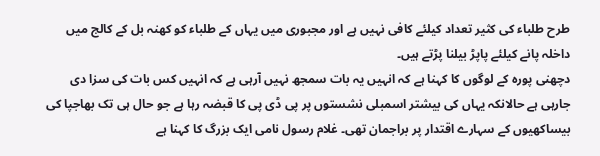طرح طلباء کی کثیر تعداد کیلئے کافی نہیں ہے اور مجبوری میں یہاں کے طلباء کو کھنہ بل کے کالج میں داخلہ پانے کیلئے پاپڑ بیلنا پڑتے ہیں۔
دچھنی پورہ کے لوگوں کا کہنا ہے کہ انہیں یہ بات سمجھ نہیں آرہی ہے کہ انہیں کس بات کی سزا دی جارہی ہے حالانکہ یہاں کی بیشتر اسمبلی نشستوں پر پی ڈی پی کا قبضہ رہا ہے جو حال ہی تک بھاجپا کی بیساکھیوں کے سہارے اقتدار پر براجمان تھی۔ غلام رسول نامی ایک بزرگ کا کہنا ہے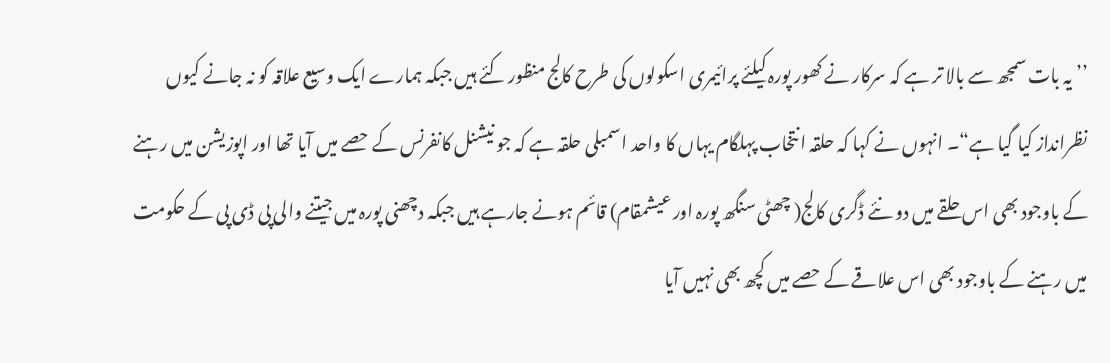’’یہ بات سمجھ سے بالا تر ہے کہ سرکار نے کھور پورہ کیلئے پرائیمری اسکولوں کی طرح کالج منظور کئے ہیں جبکہ ہمارے ایک وسیع علاقہ کو نہ جانے کیوں نظرانداز کیا گیا ہے“۔ انہوں نے کہا کہ حلقہ انتخاب پہلگام یہاں کا واحد اسمبلی حلقہ ہے کہ جو نیشنل کانفرنس کے حصے میں آیا تھا اور اپوزیشن میں رہنے کے باوجود بھی اس حلقے میں دو نئے ڈگری کالج( چھٹی سنگھ پورہ اور عیشمقام) قائم ہونے جارہے ہیں جبکہ دچھنی پورہ میں جیتنے والی پی ڈی پی کے حکومت میں رہنے کے باوجود بھی اس علاقے کے حصے میں کچھ بھی نہیں آیا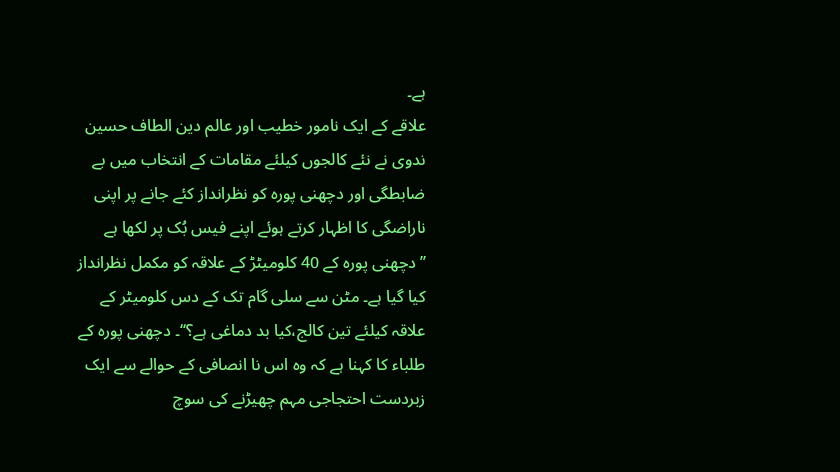ہے۔
علاقے کے ایک نامور خطیب اور عالم دین الطاف حسین ندوی نے نئے کالجوں کیلئے مقامات کے انتخاب میں بے ضابطگی اور دچھنی پورہ کو نظرانداز کئے جانے پر اپنی ناراضگی کا اظہار کرتے ہوئے اپنے فیس بُک پر لکھا ہے ’’دچھنی پورہ کے 40 کلومیٹڑ کے علاقہ کو مکمل نظرانداز کیا گیا ہے۔ مٹن سے سلی گام تک کے دس کلومیٹر کے علاقہ کیلئے تین کالج،کیا بد دماغی ہے؟‘‘۔ دچھنی پورہ کے طلباء کا کہنا ہے کہ وہ اس نا انصافی کے حوالے سے ایک زبردست احتجاجی مہم چھیڑنے کی سوچ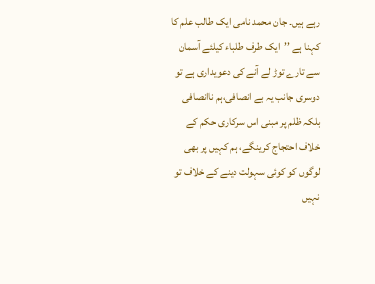رہے ہیں۔ جان محمد نامی ایک طالب علم کا کہنا ہے ’’ایک طرف طلباء کیلئے آسمان سے تارے توڑ لے آنے کی دعویداری ہے تو دوسری جانب یہ بے انصافی،ہم ناانصافی بلکہ ظلم پر مبنی اس سرکاری حکم کے خلاف احتجاج کرینگے، ہم کہیں پر بھی لوگوں کو کوئی سہولت دینے کے خلاف تو نہیں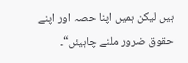ہیں لیکن ہمیں اپنا حصہ اور اپنے حقوق ضرور ملنے چاہیئں“۔